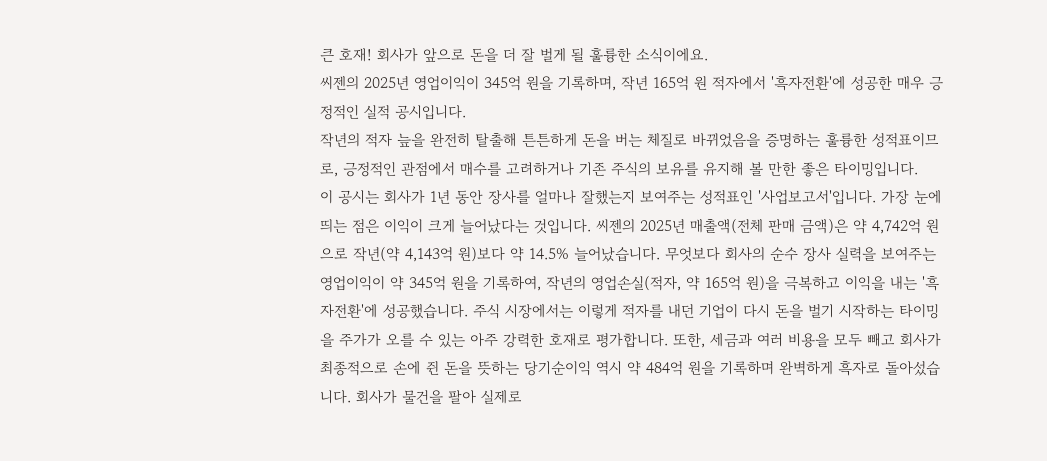큰 호재! 회사가 앞으로 돈을 더 잘 벌게 될 훌륭한 소식이에요.
씨젠의 2025년 영업이익이 345억 원을 기록하며, 작년 165억 원 적자에서 '흑자전환'에 성공한 매우 긍정적인 실적 공시입니다.
작년의 적자 늪을 완전히 탈출해 튼튼하게 돈을 버는 체질로 바뀌었음을 증명하는 훌륭한 성적표이므로, 긍정적인 관점에서 매수를 고려하거나 기존 주식의 보유를 유지해 볼 만한 좋은 타이밍입니다.
이 공시는 회사가 1년 동안 장사를 얼마나 잘했는지 보여주는 성적표인 '사업보고서'입니다. 가장 눈에 띄는 점은 이익이 크게 늘어났다는 것입니다. 씨젠의 2025년 매출액(전체 판매 금액)은 약 4,742억 원으로 작년(약 4,143억 원)보다 약 14.5% 늘어났습니다. 무엇보다 회사의 순수 장사 실력을 보여주는 영업이익이 약 345억 원을 기록하여, 작년의 영업손실(적자, 약 165억 원)을 극복하고 이익을 내는 '흑자전환'에 성공했습니다. 주식 시장에서는 이렇게 적자를 내던 기업이 다시 돈을 벌기 시작하는 타이밍을 주가가 오를 수 있는 아주 강력한 호재로 평가합니다. 또한, 세금과 여러 비용을 모두 빼고 회사가 최종적으로 손에 쥔 돈을 뜻하는 당기순이익 역시 약 484억 원을 기록하며 완벽하게 흑자로 돌아섰습니다. 회사가 물건을 팔아 실제로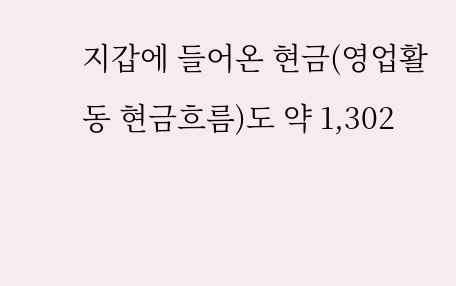지갑에 들어온 현금(영업활동 현금흐름)도 약 1,302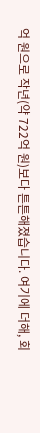억 원으로 작년(약 722억 원)보다 튼튼해졌습니다. 여기에 더해, 회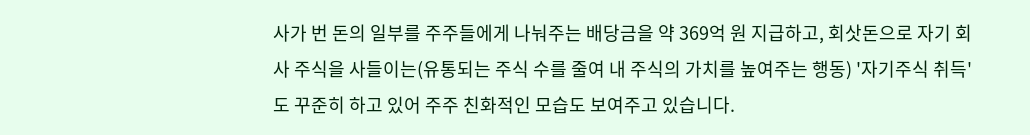사가 번 돈의 일부를 주주들에게 나눠주는 배당금을 약 369억 원 지급하고, 회삿돈으로 자기 회사 주식을 사들이는(유통되는 주식 수를 줄여 내 주식의 가치를 높여주는 행동) '자기주식 취득'도 꾸준히 하고 있어 주주 친화적인 모습도 보여주고 있습니다.